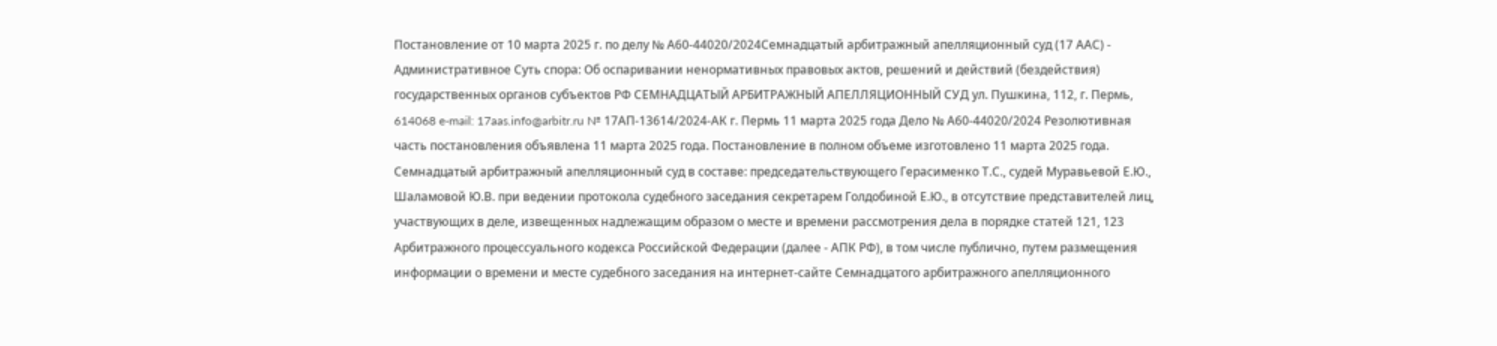Постановление от 10 марта 2025 г. по делу № А60-44020/2024Семнадцатый арбитражный апелляционный суд (17 ААС) - Административное Суть спора: Об оспаривании ненормативных правовых актов, решений и действий (бездействия) государственных органов субъектов РФ СЕМНАДЦАТЫЙ АРБИТРАЖНЫЙ АПЕЛЛЯЦИОННЫЙ СУД ул. Пушкина, 112, г. Пермь, 614068 e-mail: 17aas.info@arbitr.ru № 17АП-13614/2024-АК г. Пермь 11 марта 2025 года Дело № А60-44020/2024 Резолютивная часть постановления объявлена 11 марта 2025 года. Постановление в полном объеме изготовлено 11 марта 2025 года. Семнадцатый арбитражный апелляционный суд в составе: председательствующего Герасименко Т.С., судей Муравьевой Е.Ю., Шаламовой Ю.В. при ведении протокола судебного заседания секретарем Голдобиной Е.Ю., в отсутствие представителей лиц, участвующих в деле, извещенных надлежащим образом о месте и времени рассмотрения дела в порядке статей 121, 123 Арбитражного процессуального кодекса Российской Федерации (далее - АПК РФ), в том числе публично, путем размещения информации о времени и месте судебного заседания на интернет-сайте Семнадцатого арбитражного апелляционного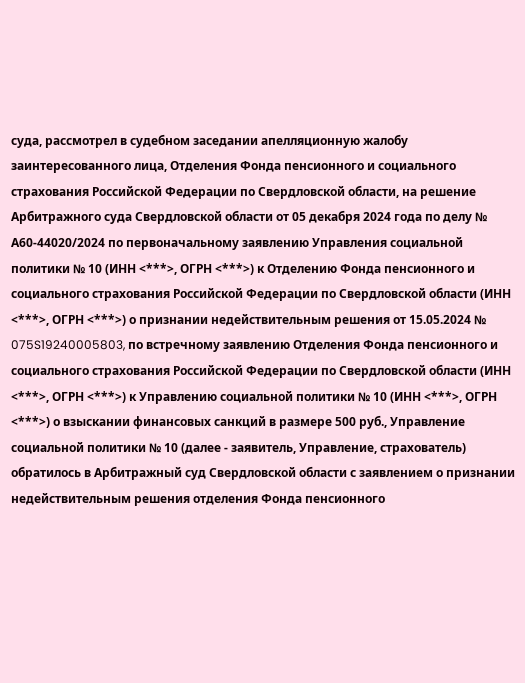суда, рассмотрел в судебном заседании апелляционную жалобу заинтересованного лица, Отделения Фонда пенсионного и социального страхования Российской Федерации по Свердловской области, на решение Арбитражного суда Свердловской области от 05 декабря 2024 года по делу № А60-44020/2024 по первоначальному заявлению Управления социальной политики № 10 (ИНН <***>, ОГРН <***>) к Отделению Фонда пенсионного и социального страхования Российской Федерации по Свердловской области (ИНН <***>, ОГРН <***>) о признании недействительным решения от 15.05.2024 № 075S19240005803, по встречному заявлению Отделения Фонда пенсионного и социального страхования Российской Федерации по Свердловской области (ИНН <***>, ОГРН <***>) к Управлению социальной политики № 10 (ИНН <***>, ОГРН <***>) о взыскании финансовых санкций в размере 500 руб., Управление социальной политики № 10 (далее - заявитель, Управление, страхователь) обратилось в Арбитражный суд Свердловской области с заявлением о признании недействительным решения отделения Фонда пенсионного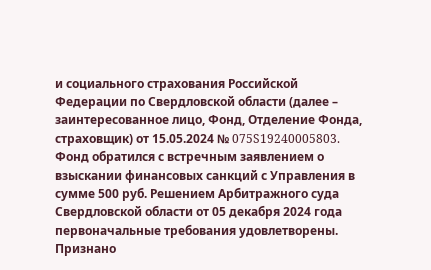и социального страхования Российской Федерации по Свердловской области (далее – заинтересованное лицо, Фонд, Отделение Фонда, страховщик) от 15.05.2024 № 075S19240005803. Фонд обратился с встречным заявлением о взыскании финансовых санкций с Управления в сумме 500 руб. Решением Арбитражного суда Свердловской области от 05 декабря 2024 года первоначальные требования удовлетворены. Признано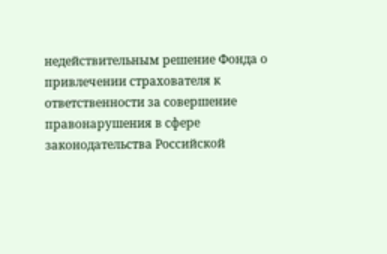недействительным решение Фонда о привлечении страхователя к ответственности за совершение правонарушения в сфере законодательства Российской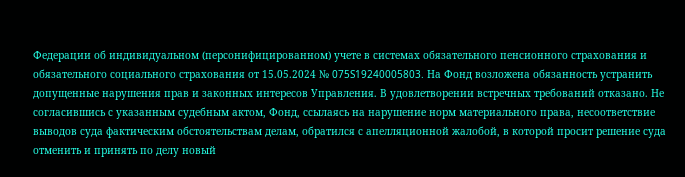Федерации об индивидуальном (персонифицированном) учете в системах обязательного пенсионного страхования и обязательного социального страхования от 15.05.2024 № 075S19240005803. На Фонд возложена обязанность устранить допущенные нарушения прав и законных интересов Управления. В удовлетворении встречных требований отказано. Не согласившись с указанным судебным актом, Фонд, ссылаясь на нарушение норм материального права, несоответствие выводов суда фактическим обстоятельствам делам, обратился с апелляционной жалобой, в которой просит решение суда отменить и принять по делу новый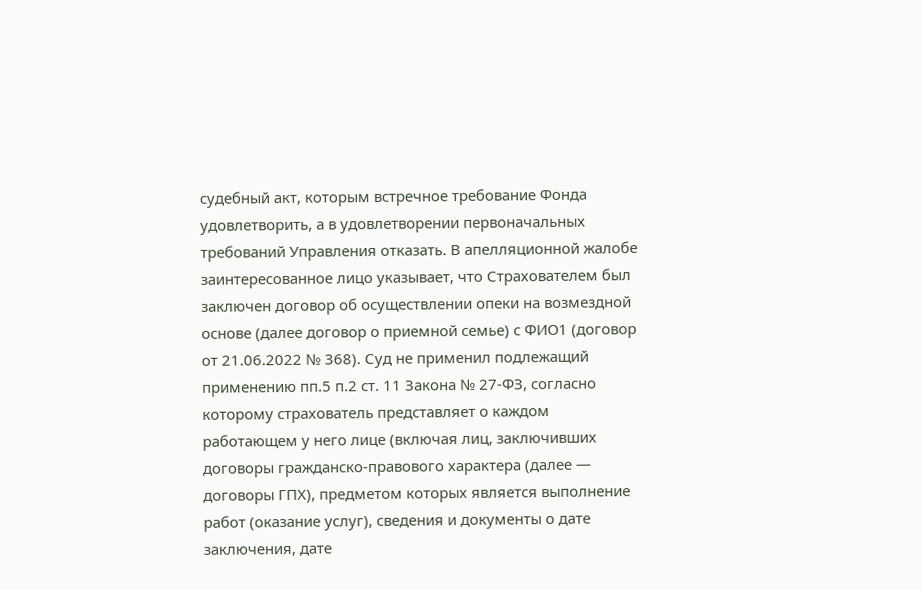судебный акт, которым встречное требование Фонда удовлетворить, а в удовлетворении первоначальных требований Управления отказать. В апелляционной жалобе заинтересованное лицо указывает, что Страхователем был заключен договор об осуществлении опеки на возмездной основе (далее договор о приемной семье) с ФИО1 (договор от 21.06.2022 № 368). Суд не применил подлежащий применению пп.5 п.2 ст. 11 Закона № 27-ФЗ, согласно которому страхователь представляет о каждом работающем у него лице (включая лиц, заключивших договоры гражданско-правового характера (далее — договоры ГПХ), предметом которых является выполнение работ (оказание услуг), сведения и документы о дате заключения, дате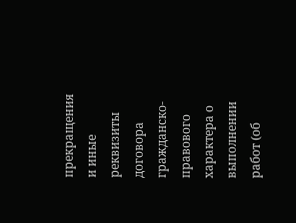прекращения и иные реквизиты договора гражданско- правового характера о выполнении работ (об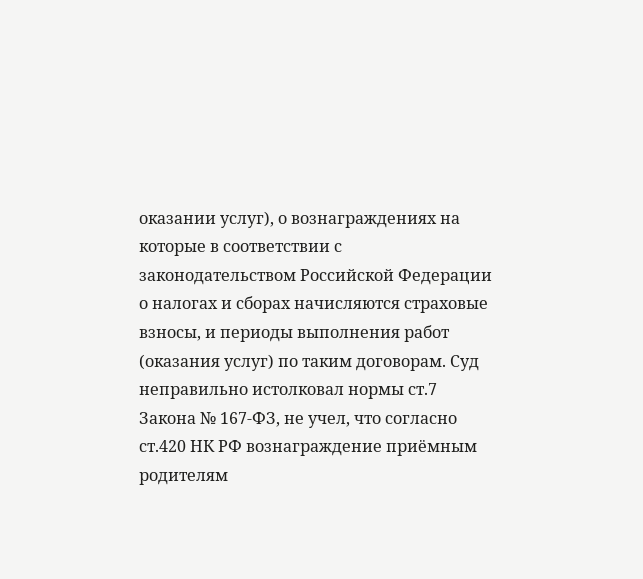оказании услуг), о вознаграждениях на которые в соответствии с законодательством Российской Федерации о налогах и сборах начисляются страховые взносы, и периоды выполнения работ (оказания услуг) по таким договорам. Суд неправильно истолковал нормы ст.7 Закона № 167-ФЗ, не учел, что согласно ст.420 НК РФ вознаграждение приёмным родителям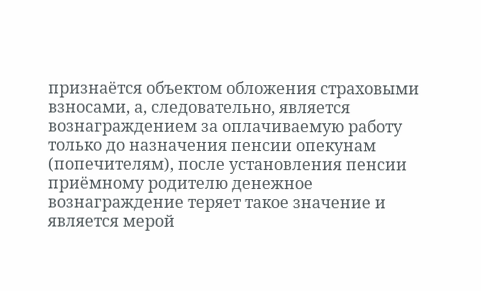признаётся объектом обложения страховыми взносами, а, следовательно, является вознаграждением за оплачиваемую работу только до назначения пенсии опекунам (попечителям), после установления пенсии приёмному родителю денежное вознаграждение теряет такое значение и является мерой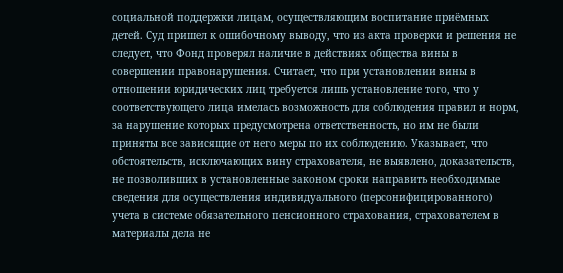социальной поддержки лицам, осуществляющим воспитание приёмных детей. Суд пришел к ошибочному выводу, что из акта проверки и решения не следует, что Фонд проверял наличие в действиях общества вины в совершении правонарушения. Считает, что при установлении вины в отношении юридических лиц требуется лишь установление того, что у соответствующего лица имелась возможность для соблюдения правил и норм, за нарушение которых предусмотрена ответственность, но им не были приняты все зависящие от него меры по их соблюдению. Указывает, что обстоятельств, исключающих вину страхователя, не выявлено, доказательств, не позволивших в установленные законом сроки направить необходимые сведения для осуществления индивидуального (персонифицированного) учета в системе обязательного пенсионного страхования, страхователем в материалы дела не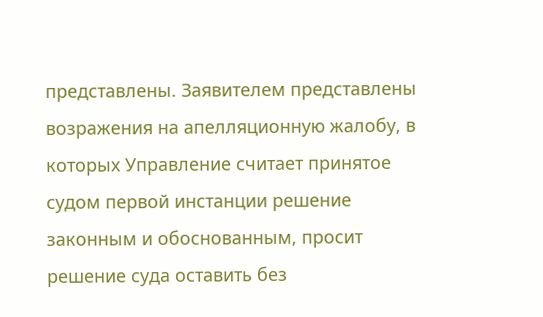представлены. Заявителем представлены возражения на апелляционную жалобу, в которых Управление считает принятое судом первой инстанции решение законным и обоснованным, просит решение суда оставить без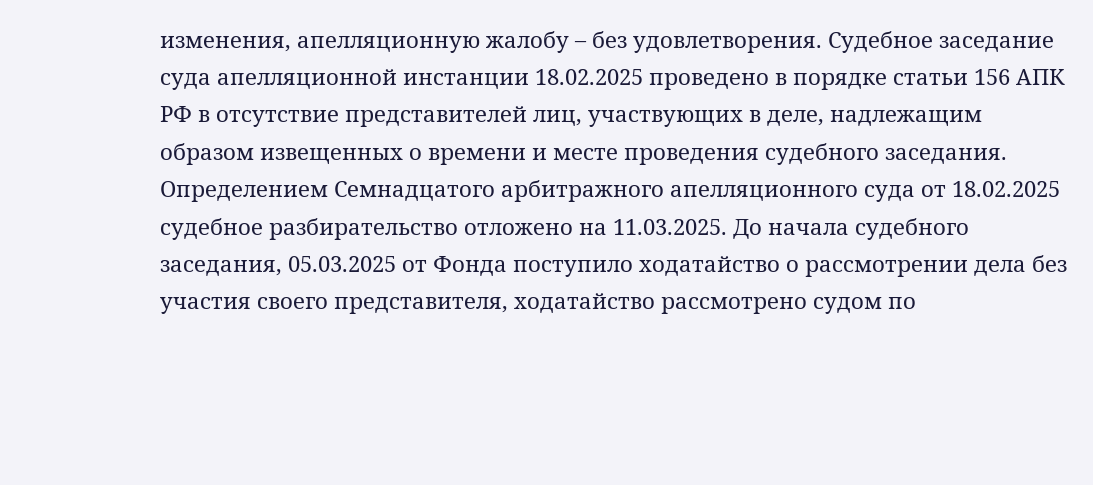изменения, апелляционную жалобу – без удовлетворения. Судебное заседание суда апелляционной инстанции 18.02.2025 проведено в порядке статьи 156 АПК РФ в отсутствие представителей лиц, участвующих в деле, надлежащим образом извещенных о времени и месте проведения судебного заседания. Определением Семнадцатого арбитражного апелляционного суда от 18.02.2025 судебное разбирательство отложено на 11.03.2025. До начала судебного заседания, 05.03.2025 от Фонда поступило ходатайство о рассмотрении дела без участия своего представителя, ходатайство рассмотрено судом по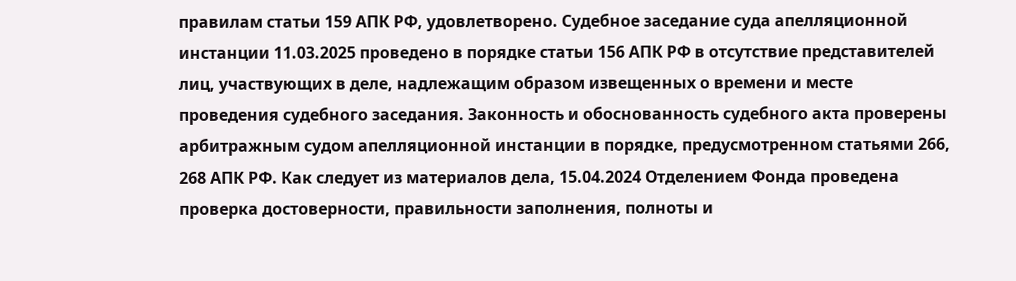правилам статьи 159 АПК РФ, удовлетворено. Судебное заседание суда апелляционной инстанции 11.03.2025 проведено в порядке статьи 156 АПК РФ в отсутствие представителей лиц, участвующих в деле, надлежащим образом извещенных о времени и месте проведения судебного заседания. Законность и обоснованность судебного акта проверены арбитражным судом апелляционной инстанции в порядке, предусмотренном статьями 266, 268 АПК РФ. Как следует из материалов дела, 15.04.2024 Отделением Фонда проведена проверка достоверности, правильности заполнения, полноты и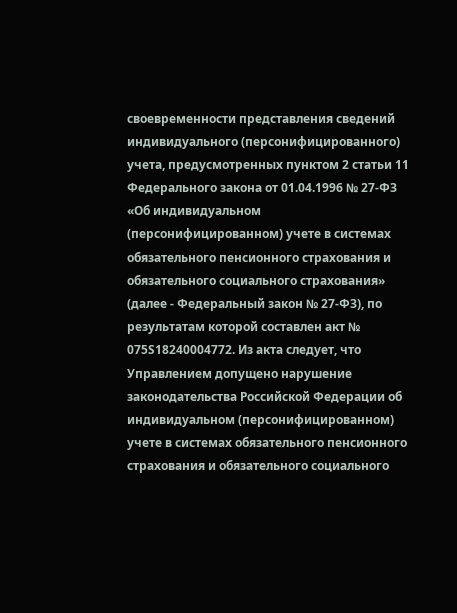своевременности представления сведений индивидуального (персонифицированного) учета, предусмотренных пунктом 2 статьи 11 Федерального закона от 01.04.1996 № 27-ФЗ «Об индивидуальном (персонифицированном) учете в системах обязательного пенсионного страхования и обязательного социального страхования» (далее - Федеральный закон № 27-ФЗ), по результатам которой составлен акт № 075S18240004772. Из акта следует, что Управлением допущено нарушение законодательства Российской Федерации об индивидуальном (персонифицированном) учете в системах обязательного пенсионного страхования и обязательного социального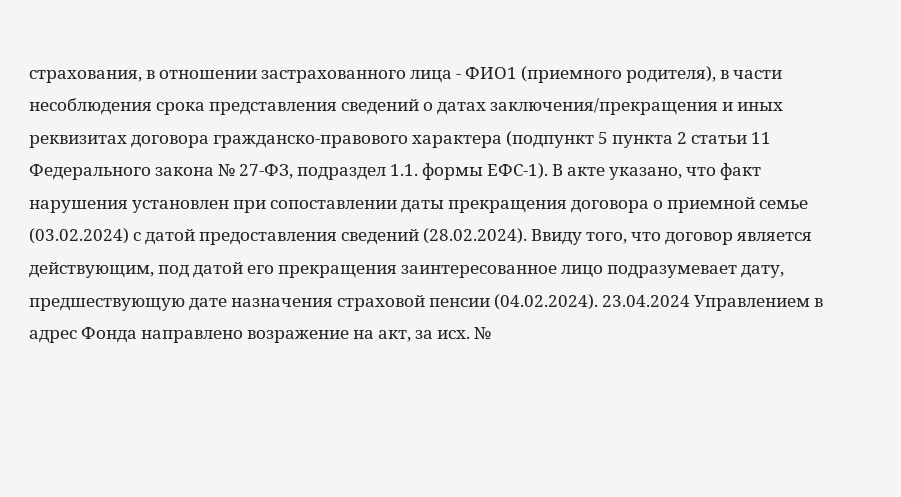страхования, в отношении застрахованного лица - ФИО1 (приемного родителя), в части несоблюдения срока представления сведений о датах заключения/прекращения и иных реквизитах договора гражданско-правового характера (подпункт 5 пункта 2 статьи 11 Федерального закона № 27-ФЗ, подраздел 1.1. формы ЕФС-1). В акте указано, что факт нарушения установлен при сопоставлении даты прекращения договора о приемной семье (03.02.2024) с датой предоставления сведений (28.02.2024). Ввиду того, что договор является действующим, под датой его прекращения заинтересованное лицо подразумевает дату, предшествующую дате назначения страховой пенсии (04.02.2024). 23.04.2024 Управлением в адрес Фонда направлено возражение на акт, за исх. №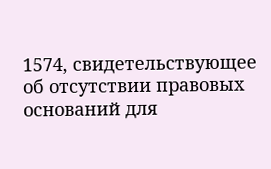1574, свидетельствующее об отсутствии правовых оснований для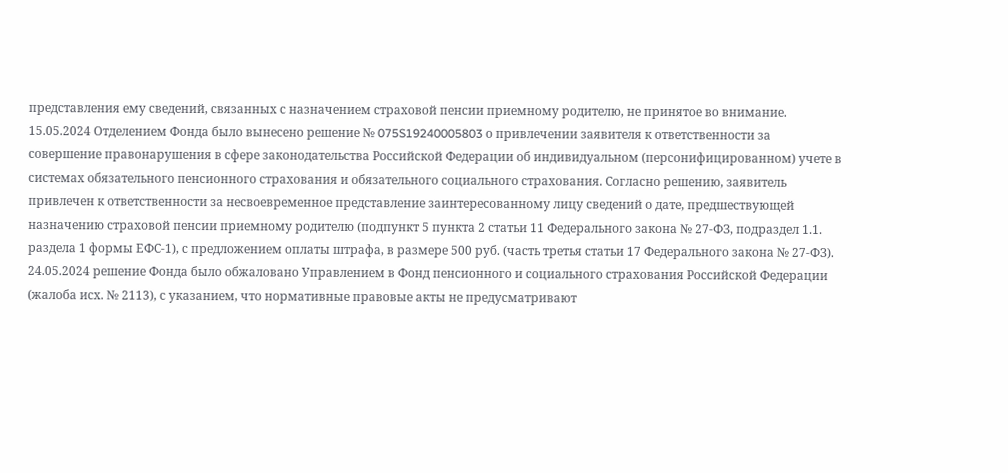представления ему сведений, связанных с назначением страховой пенсии приемному родителю, не принятое во внимание. 15.05.2024 Отделением Фонда было вынесено решение № 075S19240005803 о привлечении заявителя к ответственности за совершение правонарушения в сфере законодательства Российской Федерации об индивидуальном (персонифицированном) учете в системах обязательного пенсионного страхования и обязательного социального страхования. Согласно решению, заявитель привлечен к ответственности за несвоевременное представление заинтересованному лицу сведений о дате, предшествующей назначению страховой пенсии приемному родителю (подпункт 5 пункта 2 статьи 11 Федерального закона № 27-ФЗ, подраздел 1.1. раздела 1 формы ЕФС-1), с предложением оплаты штрафа, в размере 500 руб. (часть третья статьи 17 Федерального закона № 27-ФЗ). 24.05.2024 решение Фонда было обжаловано Управлением в Фонд пенсионного и социального страхования Российской Федерации (жалоба исх. № 2113), с указанием, что нормативные правовые акты не предусматривают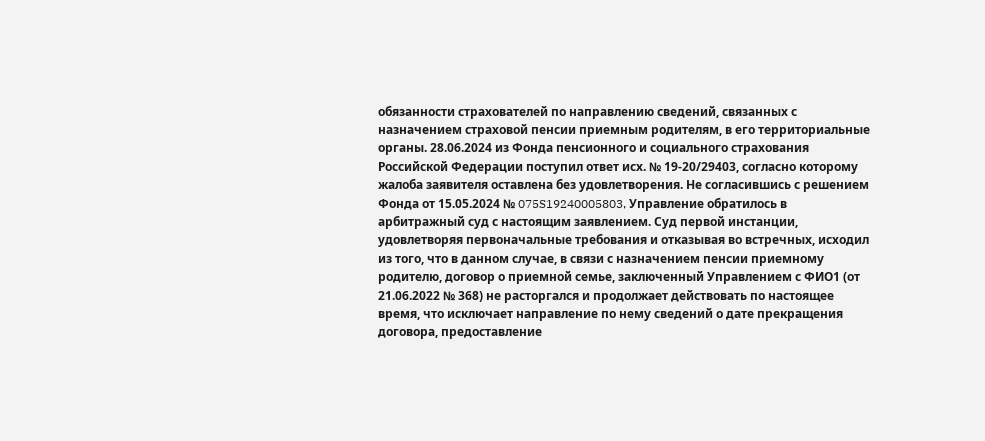обязанности страхователей по направлению сведений, связанных с назначением страховой пенсии приемным родителям, в его территориальные органы. 28.06.2024 из Фонда пенсионного и социального страхования Российской Федерации поступил ответ исх. № 19-20/29403, согласно которому жалоба заявителя оставлена без удовлетворения. Не согласившись с решением Фонда от 15.05.2024 № 075S19240005803, Управление обратилось в арбитражный суд с настоящим заявлением. Суд первой инстанции, удовлетворяя первоначальные требования и отказывая во встречных, исходил из того, что в данном случае, в связи с назначением пенсии приемному родителю, договор о приемной семье, заключенный Управлением с ФИО1 (от 21.06.2022 № 368) не расторгался и продолжает действовать по настоящее время, что исключает направление по нему сведений о дате прекращения договора, предоставление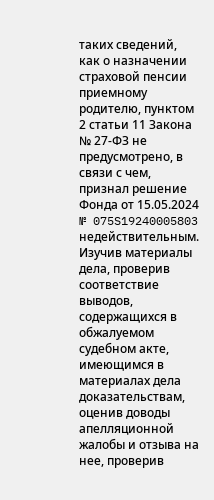таких сведений, как о назначении страховой пенсии приемному родителю, пунктом 2 статьи 11 Закона № 27-ФЗ не предусмотрено, в связи с чем, признал решение Фонда от 15.05.2024 № 075S19240005803 недействительным. Изучив материалы дела, проверив соответствие выводов, содержащихся в обжалуемом судебном акте, имеющимся в материалах дела доказательствам, оценив доводы апелляционной жалобы и отзыва на нее, проверив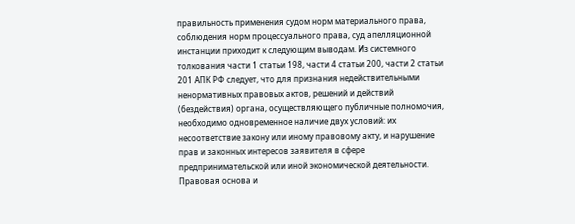правильность применения судом норм материального права, соблюдения норм процессуального права, суд апелляционной инстанции приходит к следующим выводам. Из системного толкования части 1 статьи 198, части 4 статьи 200, части 2 статьи 201 АПК РФ следует, что для признания недействительными ненормативных правовых актов, решений и действий (бездействия) органа, осуществляющего публичные полномочия, необходимо одновременное наличие двух условий: их несоответствие закону или иному правовому акту, и нарушение прав и законных интересов заявителя в сфере предпринимательской или иной экономической деятельности. Правовая основа и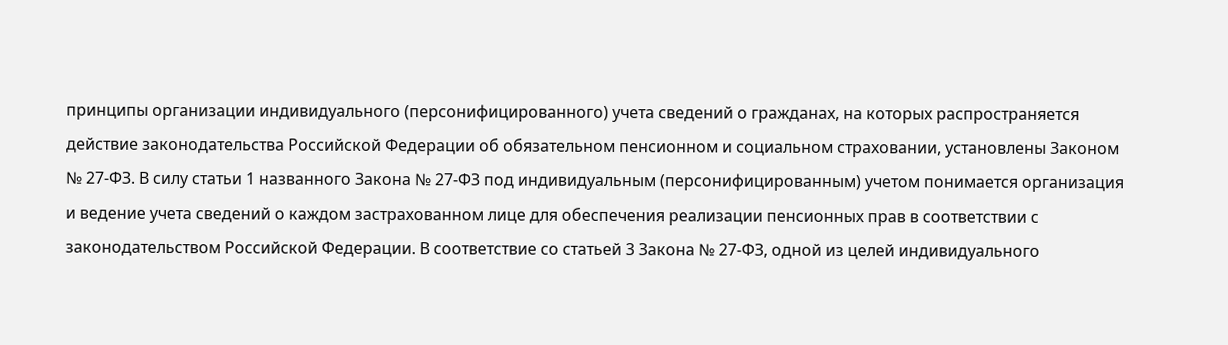принципы организации индивидуального (персонифицированного) учета сведений о гражданах, на которых распространяется действие законодательства Российской Федерации об обязательном пенсионном и социальном страховании, установлены Законом № 27-ФЗ. В силу статьи 1 названного Закона № 27-ФЗ под индивидуальным (персонифицированным) учетом понимается организация и ведение учета сведений о каждом застрахованном лице для обеспечения реализации пенсионных прав в соответствии с законодательством Российской Федерации. В соответствие со статьей 3 Закона № 27-ФЗ, одной из целей индивидуального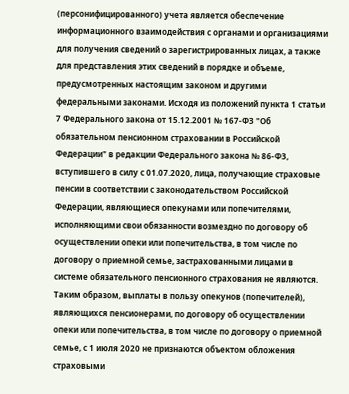(персонифицированного) учета является обеспечение информационного взаимодействия с органами и организациями для получения сведений о зарегистрированных лицах, а также для представления этих сведений в порядке и объеме, предусмотренных настоящим законом и другими федеральными законами. Исходя из положений пункта 1 статьи 7 Федерального закона от 15.12.2001 № 167-ФЗ "Об обязательном пенсионном страховании в Российской Федерации" в редакции Федерального закона № 86-ФЗ, вступившего в силу с 01.07.2020, лица, получающие страховые пенсии в соответствии с законодательством Российской Федерации, являющиеся опекунами или попечителями, исполняющими свои обязанности возмездно по договору об осуществлении опеки или попечительства, в том числе по договору о приемной семье, застрахованными лицами в системе обязательного пенсионного страхования не являются. Таким образом, выплаты в пользу опекунов (попечителей), являющихся пенсионерами, по договору об осуществлении опеки или попечительства, в том числе по договору о приемной семье, с 1 июля 2020 не признаются объектом обложения страховыми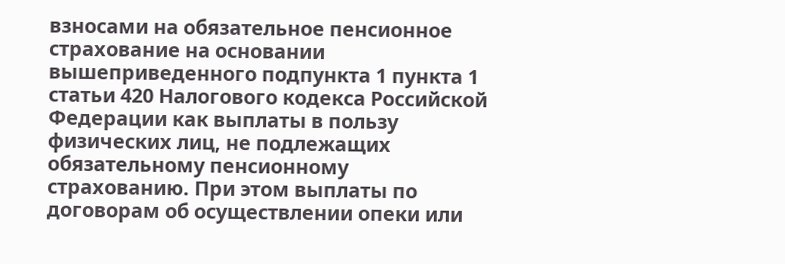взносами на обязательное пенсионное страхование на основании вышеприведенного подпункта 1 пункта 1 статьи 420 Налогового кодекса Российской Федерации как выплаты в пользу физических лиц, не подлежащих обязательному пенсионному страхованию. При этом выплаты по договорам об осуществлении опеки или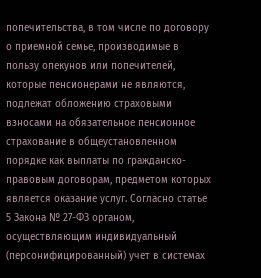попечительства, в том числе по договору о приемной семье, производимые в пользу опекунов или попечителей, которые пенсионерами не являются, подлежат обложению страховыми взносами на обязательное пенсионное страхование в общеустановленном порядке как выплаты по гражданско-правовым договорам, предметом которых является оказание услуг. Согласно статье 5 Закона № 27-ФЗ органом, осуществляющим индивидуальный (персонифицированный) учет в системах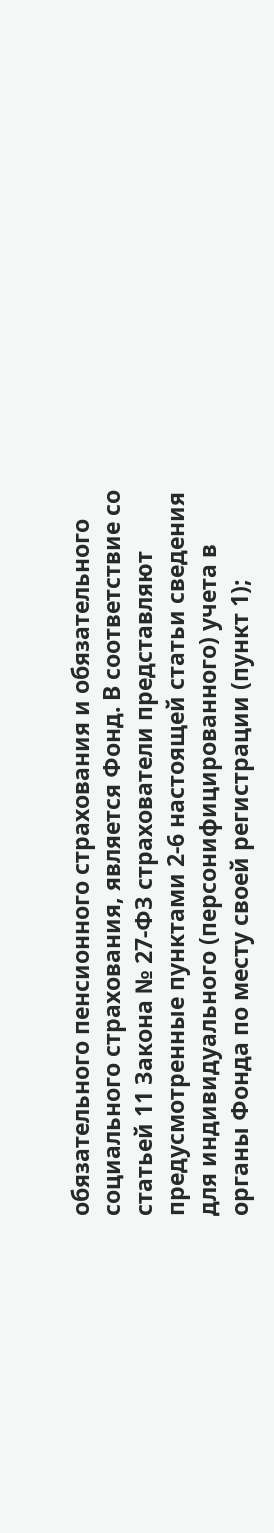обязательного пенсионного страхования и обязательного социального страхования, является Фонд. В соответствие со статьей 11 Закона № 27-ФЗ страхователи представляют предусмотренные пунктами 2-6 настоящей статьи сведения для индивидуального (персонифицированного) учета в органы Фонда по месту своей регистрации (пункт 1);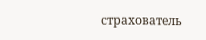страхователь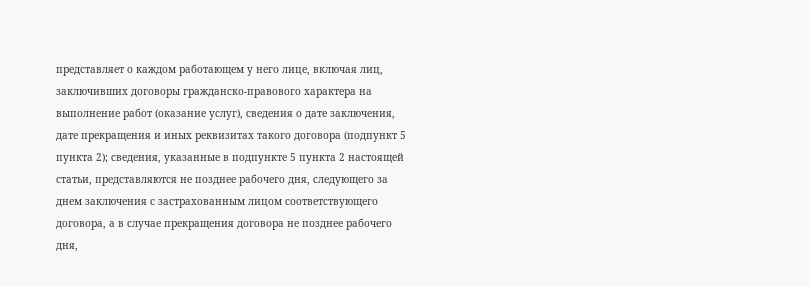представляет о каждом работающем у него лице, включая лиц, заключивших договоры гражданско-правового характера на выполнение работ (оказание услуг), сведения о дате заключения, дате прекращения и иных реквизитах такого договора (подпункт 5 пункта 2); сведения, указанные в подпункте 5 пункта 2 настоящей статьи, представляются не позднее рабочего дня, следующего за днем заключения с застрахованным лицом соответствующего договора, а в случае прекращения договора не позднее рабочего дня,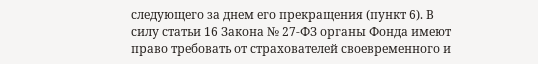следующего за днем его прекращения (пункт 6). В силу статьи 16 Закона № 27-ФЗ органы Фонда имеют право требовать от страхователей своевременного и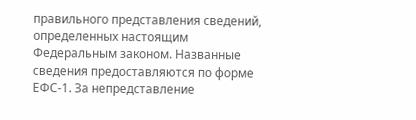правильного представления сведений, определенных настоящим Федеральным законом. Названные сведения предоставляются по форме ЕФС-1. За непредставление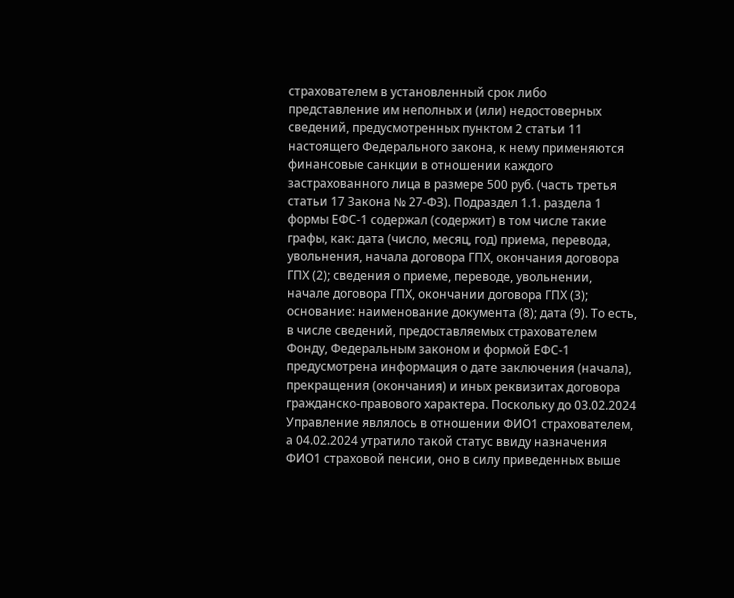страхователем в установленный срок либо представление им неполных и (или) недостоверных сведений, предусмотренных пунктом 2 статьи 11 настоящего Федерального закона, к нему применяются финансовые санкции в отношении каждого застрахованного лица в размере 500 руб. (часть третья статьи 17 Закона № 27-ФЗ). Подраздел 1.1. раздела 1 формы ЕФС-1 содержал (содержит) в том числе такие графы, как: дата (число, месяц, год) приема, перевода, увольнения, начала договора ГПХ, окончания договора ГПХ (2); сведения о приеме, переводе, увольнении, начале договора ГПХ, окончании договора ГПХ (3); основание: наименование документа (8); дата (9). То есть, в числе сведений, предоставляемых страхователем Фонду, Федеральным законом и формой ЕФС-1 предусмотрена информация о дате заключения (начала), прекращения (окончания) и иных реквизитах договора гражданско-правового характера. Поскольку до 03.02.2024 Управление являлось в отношении ФИО1 страхователем, а 04.02.2024 утратило такой статус ввиду назначения ФИО1 страховой пенсии, оно в силу приведенных выше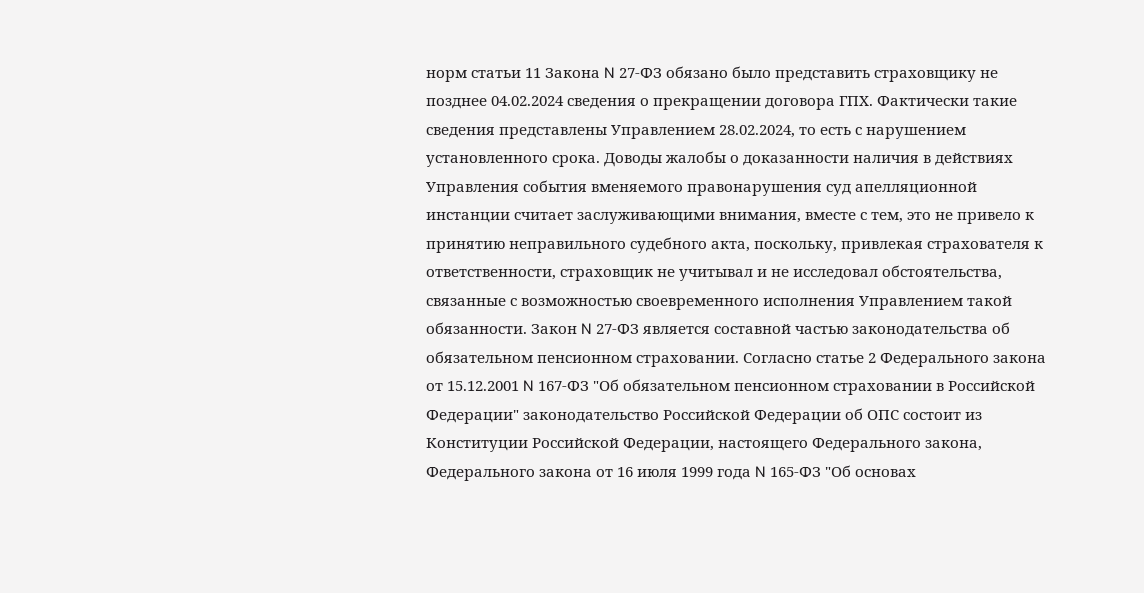норм статьи 11 Закона N 27-ФЗ обязано было представить страховщику не позднее 04.02.2024 сведения о прекращении договора ГПХ. Фактически такие сведения представлены Управлением 28.02.2024, то есть с нарушением установленного срока. Доводы жалобы о доказанности наличия в действиях Управления события вменяемого правонарушения суд апелляционной инстанции считает заслуживающими внимания, вместе с тем, это не привело к принятию неправильного судебного акта, поскольку, привлекая страхователя к ответственности, страховщик не учитывал и не исследовал обстоятельства, связанные с возможностью своевременного исполнения Управлением такой обязанности. Закон N 27-ФЗ является составной частью законодательства об обязательном пенсионном страховании. Согласно статье 2 Федерального закона от 15.12.2001 N 167-ФЗ "Об обязательном пенсионном страховании в Российской Федерации" законодательство Российской Федерации об ОПС состоит из Конституции Российской Федерации, настоящего Федерального закона, Федерального закона от 16 июля 1999 года N 165-ФЗ "Об основах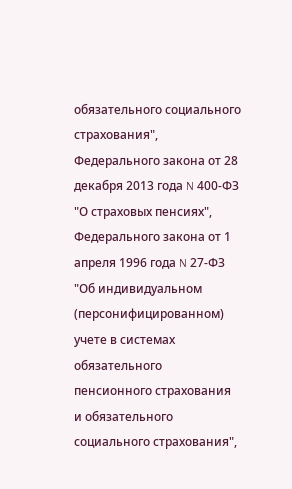обязательного социального страхования", Федерального закона от 28 декабря 2013 года N 400-ФЗ "О страховых пенсиях", Федерального закона от 1 апреля 1996 года N 27-ФЗ "Об индивидуальном (персонифицированном) учете в системах обязательного пенсионного страхования и обязательного социального страхования",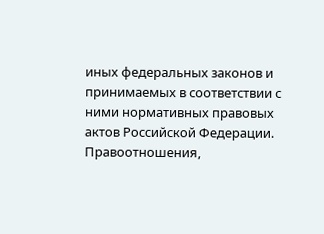иных федеральных законов и принимаемых в соответствии с ними нормативных правовых актов Российской Федерации. Правоотношения,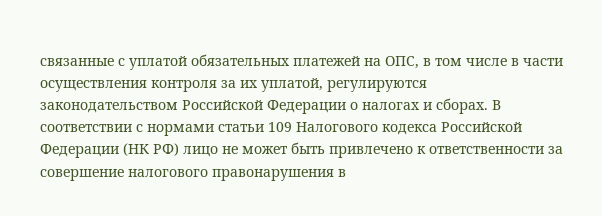связанные с уплатой обязательных платежей на ОПС, в том числе в части осуществления контроля за их уплатой, регулируются законодательством Российской Федерации о налогах и сборах. В соответствии с нормами статьи 109 Налогового кодекса Российской Федерации (НК РФ) лицо не может быть привлечено к ответственности за совершение налогового правонарушения в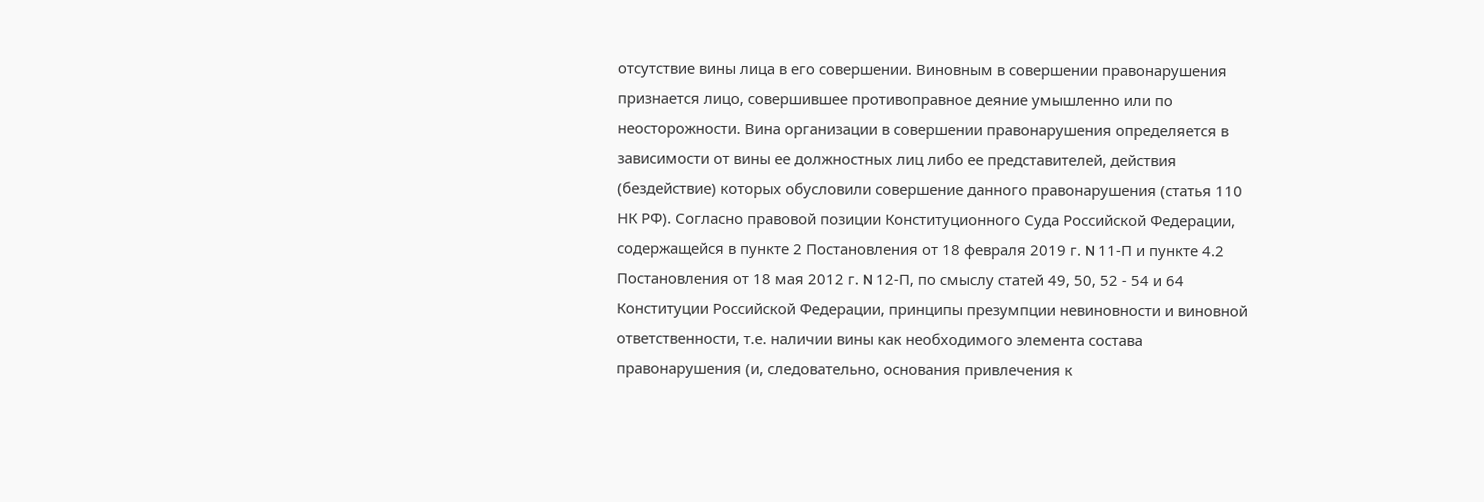отсутствие вины лица в его совершении. Виновным в совершении правонарушения признается лицо, совершившее противоправное деяние умышленно или по неосторожности. Вина организации в совершении правонарушения определяется в зависимости от вины ее должностных лиц либо ее представителей, действия (бездействие) которых обусловили совершение данного правонарушения (статья 110 НК РФ). Согласно правовой позиции Конституционного Суда Российской Федерации, содержащейся в пункте 2 Постановления от 18 февраля 2019 г. N 11-П и пункте 4.2 Постановления от 18 мая 2012 г. N 12-П, по смыслу статей 49, 50, 52 - 54 и 64 Конституции Российской Федерации, принципы презумпции невиновности и виновной ответственности, т.е. наличии вины как необходимого элемента состава правонарушения (и, следовательно, основания привлечения к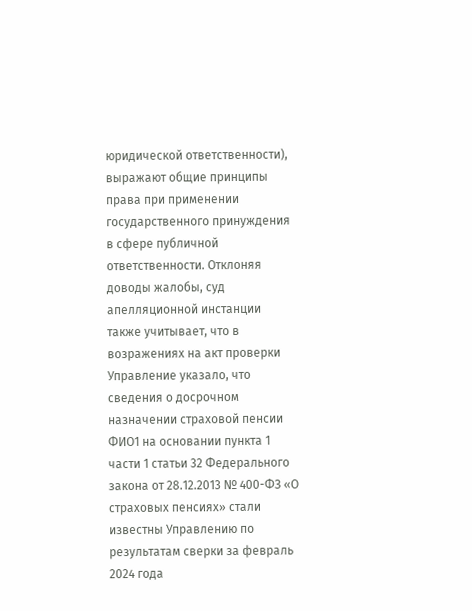юридической ответственности), выражают общие принципы права при применении государственного принуждения в сфере публичной ответственности. Отклоняя доводы жалобы, суд апелляционной инстанции также учитывает, что в возражениях на акт проверки Управление указало, что сведения о досрочном назначении страховой пенсии ФИО1 на основании пункта 1 части 1 статьи 32 Федерального закона от 28.12.2013 № 400-ФЗ «О страховых пенсиях» стали известны Управлению по результатам сверки за февраль 2024 года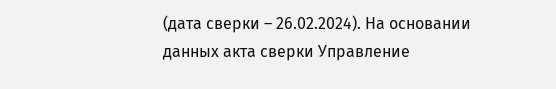(дата сверки – 26.02.2024). На основании данных акта сверки Управление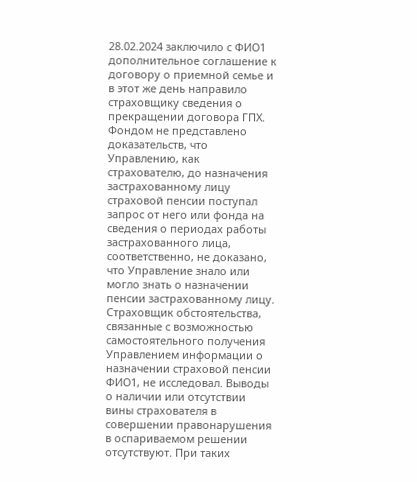28.02.2024 заключило с ФИО1 дополнительное соглашение к договору о приемной семье и в этот же день направило страховщику сведения о прекращении договора ГПХ. Фондом не представлено доказательств, что Управлению, как страхователю, до назначения застрахованному лицу страховой пенсии поступал запрос от него или фонда на сведения о периодах работы застрахованного лица, соответственно, не доказано, что Управление знало или могло знать о назначении пенсии застрахованному лицу. Страховщик обстоятельства, связанные с возможностью самостоятельного получения Управлением информации о назначении страховой пенсии ФИО1, не исследовал. Выводы о наличии или отсутствии вины страхователя в совершении правонарушения в оспариваемом решении отсутствуют. При таких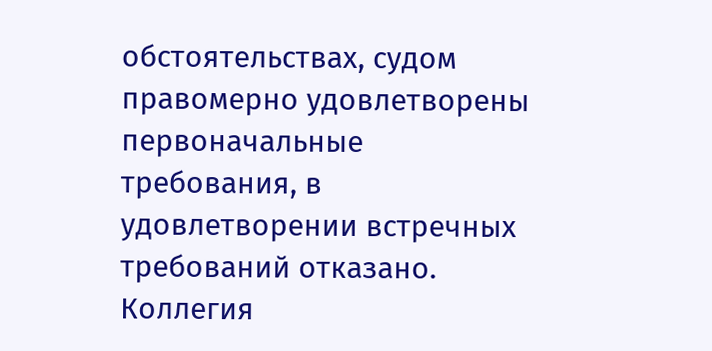обстоятельствах, судом правомерно удовлетворены первоначальные требования, в удовлетворении встречных требований отказано. Коллегия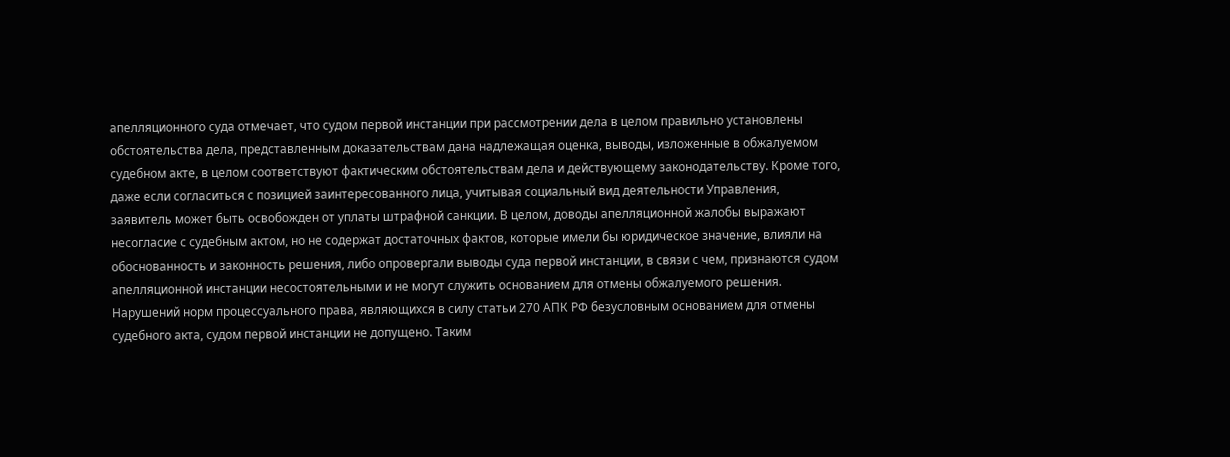апелляционного суда отмечает, что судом первой инстанции при рассмотрении дела в целом правильно установлены обстоятельства дела, представленным доказательствам дана надлежащая оценка, выводы, изложенные в обжалуемом судебном акте, в целом соответствуют фактическим обстоятельствам дела и действующему законодательству. Кроме того, даже если согласиться с позицией заинтересованного лица, учитывая социальный вид деятельности Управления, заявитель может быть освобожден от уплаты штрафной санкции. В целом, доводы апелляционной жалобы выражают несогласие с судебным актом, но не содержат достаточных фактов, которые имели бы юридическое значение, влияли на обоснованность и законность решения, либо опровергали выводы суда первой инстанции, в связи с чем, признаются судом апелляционной инстанции несостоятельными и не могут служить основанием для отмены обжалуемого решения. Нарушений норм процессуального права, являющихся в силу статьи 270 АПК РФ безусловным основанием для отмены судебного акта, судом первой инстанции не допущено. Таким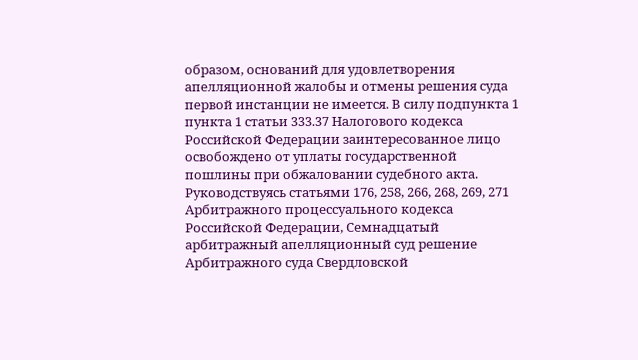образом, оснований для удовлетворения апелляционной жалобы и отмены решения суда первой инстанции не имеется. В силу подпункта 1 пункта 1 статьи 333.37 Налогового кодекса Российской Федерации заинтересованное лицо освобождено от уплаты государственной пошлины при обжаловании судебного акта. Руководствуясь статьями 176, 258, 266, 268, 269, 271 Арбитражного процессуального кодекса Российской Федерации, Семнадцатый арбитражный апелляционный суд решение Арбитражного суда Свердловской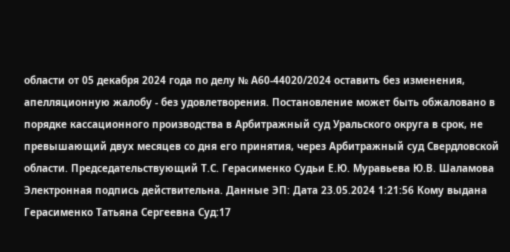области от 05 декабря 2024 года по делу № А60-44020/2024 оставить без изменения, апелляционную жалобу - без удовлетворения. Постановление может быть обжаловано в порядке кассационного производства в Арбитражный суд Уральского округа в срок, не превышающий двух месяцев со дня его принятия, через Арбитражный суд Свердловской области. Председательствующий Т.С. Герасименко Судьи Е.Ю. Муравьева Ю.В. Шаламова Электронная подпись действительна. Данные ЭП: Дата 23.05.2024 1:21:56 Кому выдана Герасименко Татьяна Сергеевна Суд:17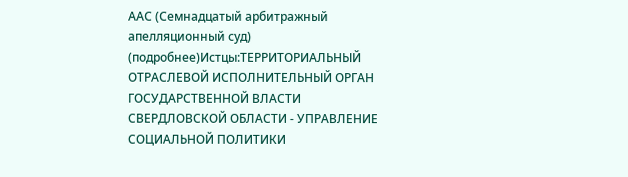ААС (Семнадцатый арбитражный апелляционный суд) (подробнее)Истцы:ТЕРРИТОРИАЛЬНЫЙ ОТРАСЛЕВОЙ ИСПОЛНИТЕЛЬНЫЙ ОРГАН ГОСУДАРСТВЕННОЙ ВЛАСТИ СВЕРДЛОВСКОЙ ОБЛАСТИ - УПРАВЛЕНИЕ СОЦИАЛЬНОЙ ПОЛИТИКИ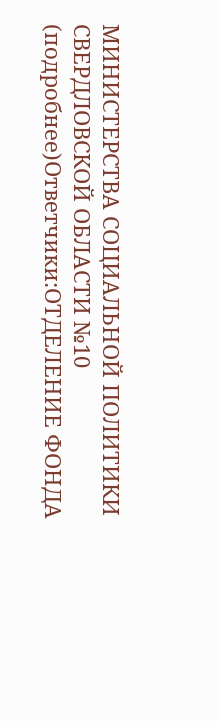МИНИСТЕРСТВА СОЦИАЛЬНОЙ ПОЛИТИКИ СВЕРДЛОВСКОЙ ОБЛАСТИ №10 (подробнее)Ответчики:ОТДЕЛЕНИЕ ФОНДА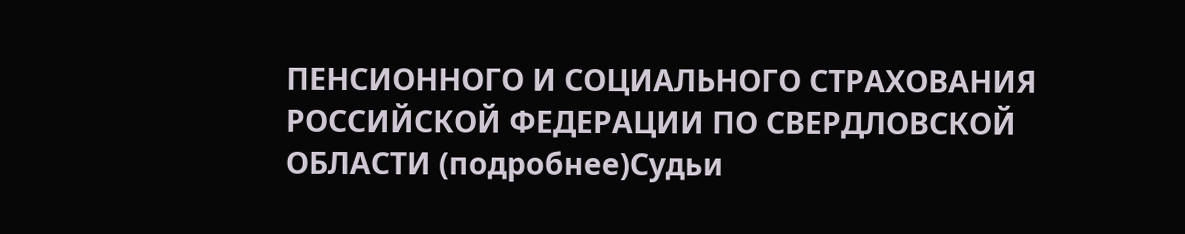ПЕНСИОННОГО И СОЦИАЛЬНОГО СТРАХОВАНИЯ РОССИЙСКОЙ ФЕДЕРАЦИИ ПО СВЕРДЛОВСКОЙ ОБЛАСТИ (подробнее)Судьи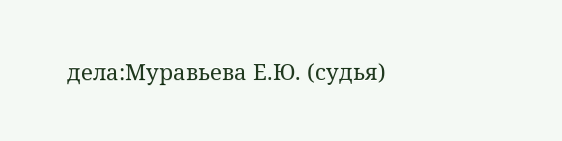дела:Муравьева Е.Ю. (судья)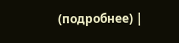(подробнее) |